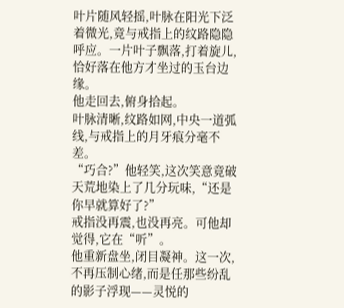叶片随风轻摇,叶脉在阳光下泛着微光,竟与戒指上的纹路隐隐呼应。一片叶子飘落,打着旋儿,恰好落在他方才坐过的玉台边缘。
他走回去,俯身拾起。
叶脉清晰,纹路如网,中央一道弧线,与戒指上的月牙痕分毫不差。
“巧合?”他轻笑,这次笑意竟破天荒地染上了几分玩味,“还是你早就算好了?”
戒指没再震,也没再亮。可他却觉得,它在“听”。
他重新盘坐,闭目凝神。这一次,不再压制心绪,而是任那些纷乱的影子浮现——灵悦的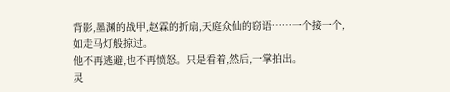背影,墨渊的战甲,赵霖的折扇,天庭众仙的窃语……一个接一个,如走马灯般掠过。
他不再逃避,也不再愤怒。只是看着,然后,一掌拍出。
灵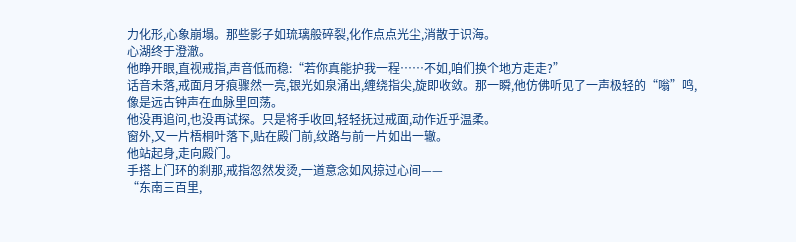力化形,心象崩塌。那些影子如琉璃般碎裂,化作点点光尘,消散于识海。
心湖终于澄澈。
他睁开眼,直视戒指,声音低而稳:“若你真能护我一程……不如,咱们换个地方走走?”
话音未落,戒面月牙痕骤然一亮,银光如泉涌出,缠绕指尖,旋即收敛。那一瞬,他仿佛听见了一声极轻的“嗡”鸣,像是远古钟声在血脉里回荡。
他没再追问,也没再试探。只是将手收回,轻轻抚过戒面,动作近乎温柔。
窗外,又一片梧桐叶落下,贴在殿门前,纹路与前一片如出一辙。
他站起身,走向殿门。
手搭上门环的刹那,戒指忽然发烫,一道意念如风掠过心间——
“东南三百里,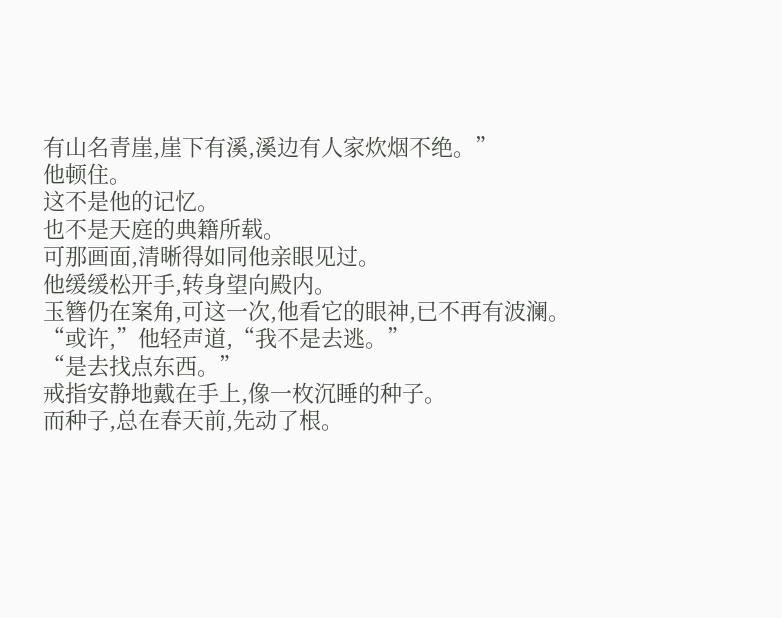有山名青崖,崖下有溪,溪边有人家炊烟不绝。”
他顿住。
这不是他的记忆。
也不是天庭的典籍所载。
可那画面,清晰得如同他亲眼见过。
他缓缓松开手,转身望向殿内。
玉簪仍在案角,可这一次,他看它的眼神,已不再有波澜。
“或许,”他轻声道,“我不是去逃。”
“是去找点东西。”
戒指安静地戴在手上,像一枚沉睡的种子。
而种子,总在春天前,先动了根。